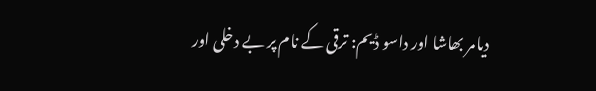دیامر بھاشا اور داسو ڈیم: ترقی کے نام پر بے دخلی اور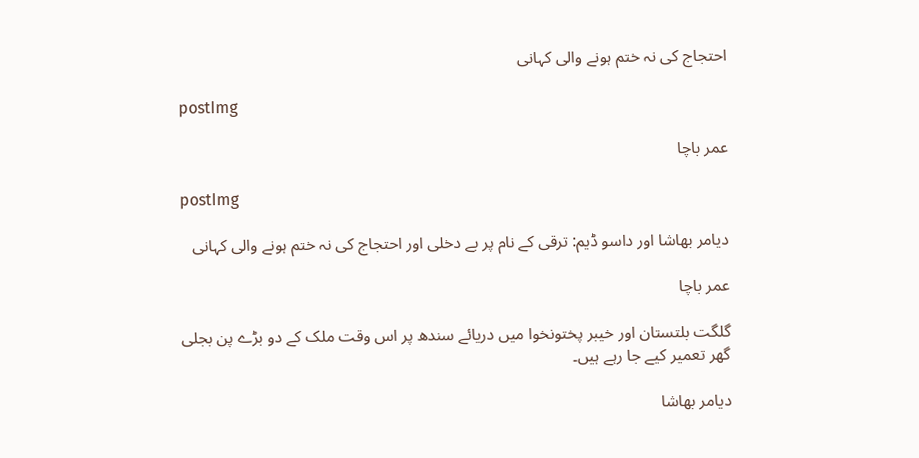احتجاج کی نہ ختم ہونے والی کہانی

postImg

عمر باچا

postImg

دیامر بھاشا اور داسو ڈیم: ترقی کے نام پر بے دخلی اور احتجاج کی نہ ختم ہونے والی کہانی

عمر باچا

گلگت بلتستان اور خیبر پختونخوا میں دریائے سندھ پر اس وقت ملک کے دو بڑے پن بجلی گھر تعمیر کیے جا رہے ہیں۔

دیامر بھاشا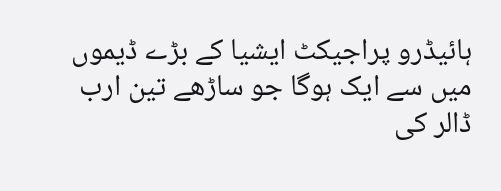ہائیڈرو پراجیکٹ ایشیا کے بڑے ڈیموں میں سے ایک ہوگا جو ساڑھے تین ارب ڈالر کی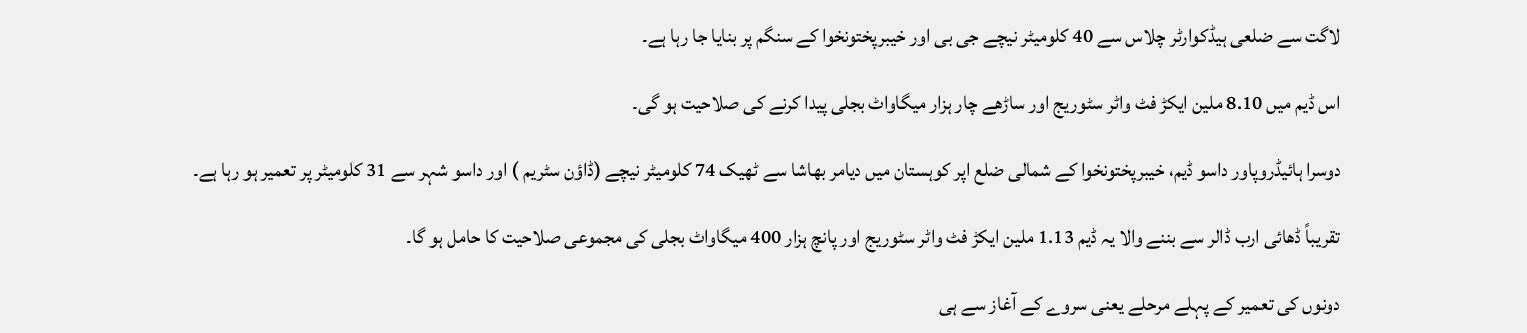لاگت سے ضلعی ہیڈکوارٹر چلاس سے 40 کلومیٹر نیچے جی بی اور خیبرپختونخوا کے سنگم پر بنایا جا رہا ہے۔

اس ڈیم میں 8.10 ملین ایکڑ فٹ واٹر سٹوریج اور ساڑھے چار ہزار میگاواٹ بجلی پیدا کرنے کی صلاحیت ہو گی۔

دوسرا ہائیڈروپاور داسو ڈیم، خیبرپختونخوا کے شمالی ضلع اپر کوہستان میں دیامر بھاشا سے ٹھیک 74 کلومیٹر نیچے (ڈاؤن سٹریم ) اور داسو شہر سے 31 کلومیٹر پر تعمیر ہو رہا ہے۔

تقریباً ڈھائی ارب ڈالر سے بننے والا یہ ڈیم 1.13 ملین ایکڑ فٹ واٹر سٹوریج اور پانچ ہزار 400 میگاواٹ بجلی کی مجموعی صلاحیت کا حامل ہو گا۔

دونوں کی تعمیر کے پہلے مرحلے یعنی سروے کے آغاز سے ہی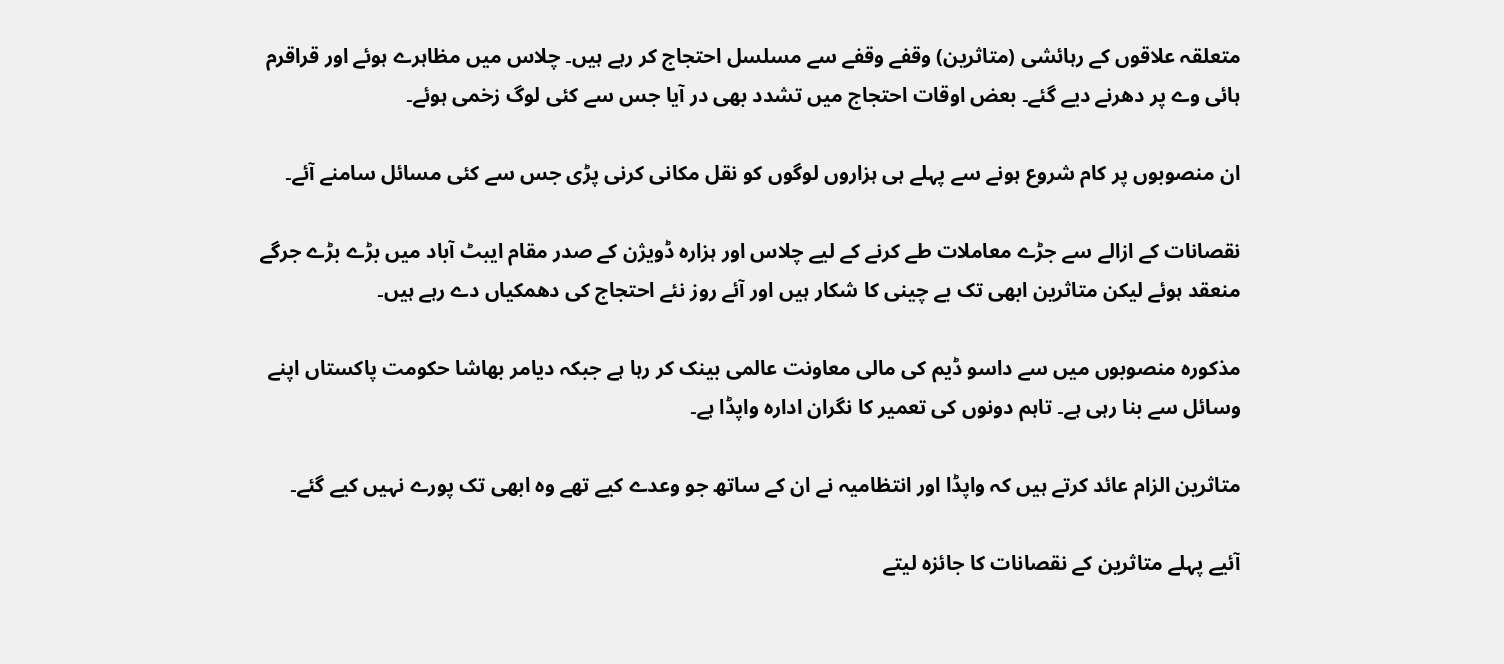متعلقہ علاقوں کے رہائشی (متاثرین) وقفے وقفے سے مسلسل احتجاج کر رہے ہیں۔ چلاس میں مظاہرے ہوئے اور قراقرم ہائی وے پر دھرنے دیے گئے۔ بعض اوقات احتجاج میں تشدد بھی در آیا جس سے کئی لوگ زخمی ہوئے۔

ان منصوبوں پر کام شروع ہونے سے پہلے ہی ہزاروں لوگوں کو نقل مکانی کرنی پڑی جس سے کئی مسائل سامنے آئے۔

نقصانات کے ازالے سے جڑے معاملات طے کرنے کے لیے چلاس اور ہزارہ ڈویژن کے صدر مقام ایبٹ آباد میں بڑے بڑے جرگے منعقد ہوئے لیکن متاثرین ابھی تک بے چینی کا شکار ہیں اور آئے روز نئے احتجاج کی دھمکیاں دے رہے ہیں۔

مذکورہ منصوبوں میں سے داسو ڈیم کی مالی معاونت عالمی بینک کر رہا ہے جبکہ دیامر بھاشا حکومت پاکستاں اپنے وسائل سے بنا رہی ہے۔ تاہم دونوں کی تعمیر کا نگران ادارہ واپڈا ہے۔

متاثرین الزام عائد کرتے ہیں کہ واپڈا اور انتظامیہ نے ان کے ساتھ جو وعدے کیے تھے وہ ابھی تک پورے نہیں کیے گئے۔

آئیے پہلے متاثرین کے نقصانات کا جائزہ لیتے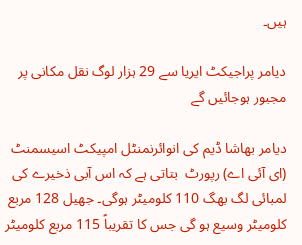ہیں۔

دیامر پراجیکٹ ایریا سے 29 ہزار لوگ نقل مکانی پر مجبور ہوجائیں گے

دیامر بھاشا ڈیم کی انوائرنمنٹل امپیکٹ اسیسمنٹ (ای آئی اے) رپورٹ  بتاتی ہے کہ اس آبی ذخیرے کی لمبائی لگ بھگ 110 کلومیٹر ہوگی۔ جھیل 128 مربع کلومیٹر وسیع ہو گی جس کا تقریباً 115 مربع کلومیٹر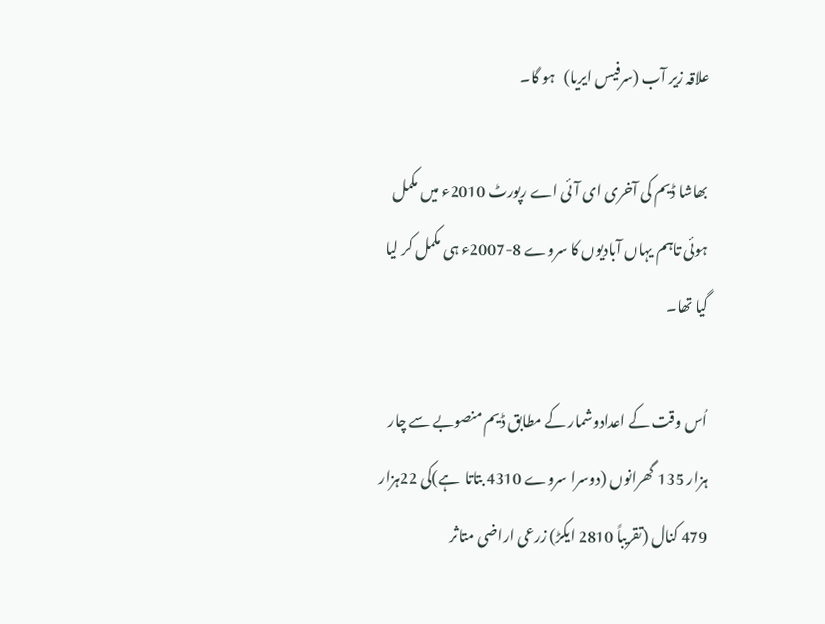علاقہ زیر آب (سرفیس ایریا)   ہو گا۔

بھاشا ڈیم کی آخری ای آئی اے رپورٹ 2010ء میں مکمل ہوئی تاہم یہاں آبادیوں کا سروے 8-2007ء ہی مکمل کر لیا گیا تھا۔

اُس وقت کے اعدادوشمار کے مطابق ڈیم منصوبے سے چار ہزار 135 گھرانوں (دوسرا سروے 4310 بتاتا  ہے)کی 22ہزار 479 کنال (تقریباً 2810 ایکڑ) زرعی اراضی متاثر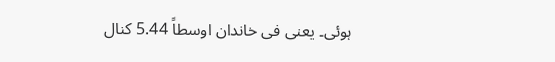ہوئی۔ یعنی فی خاندان اوسطاً 5.44 کنال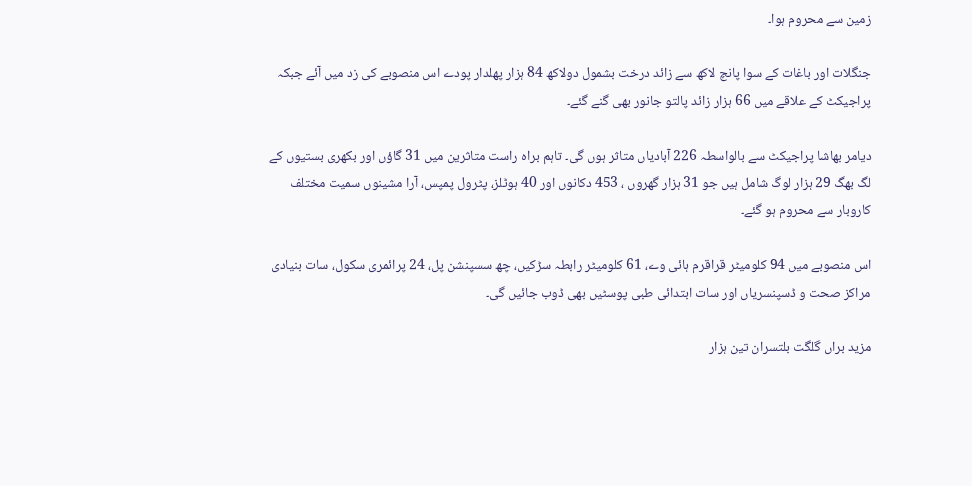زمین سے محروم ہوا۔

جنگلات اور باغات کے سوا پانچ لاکھ سے زائد درخت بشمول دولاکھ 84 ہزار پھلدار پودے اس منصوبے کی زد میں آئے جبکہ پراجیکٹ کے علاقے میں 66 ہزار زائد پالتو جانور بھی گنے گئے۔

دیامر بھاشا پراجیکٹ سے بالواسطہ 226 آبادیاں متاثر ہوں گی۔ تاہم براہ راست متاثرین میں 31 گاؤں اور بکھری بستیوں کے لگ بھگ 29 ہزار لوگ شامل ہیں جو 31 ہزار گھروں ، 453 دکانوں اور 40 ہوٹلز، پٹرول پمپس، آرا مشینوں سمیت مختلف کاروبار سے محروم ہو گئے۔

اس منصوبے میں 94 کلومیٹر قراقرم ہائی وے، 61 کلومیٹر رابطہ سڑکیں، چھ سسپنشن پل، 24 پرائمری سکول، سات بنیادی مراکز صحت و ڈسپنسریاں اور سات ابتدائی طبی پوسٹیں بھی ڈوب جائیں گی۔

مزید براں گلگت بلتسران تین ہزار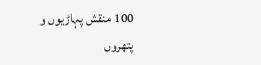100 منقش پہاڑیوں و پتھروں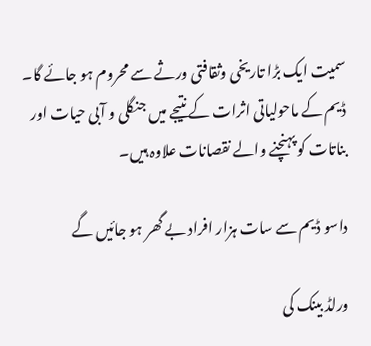سمیت ایک بڑا تاریخی وثقافتی ورثے سے محروم ہو جائے گا۔ ڈیم کے ماحولیاتی اثرات کے نتیجے میں جنگلی و آبی حیات اور بناتات کو پہنچنے والے نقصانات علاوہ ہیں۔

داسو ڈیم سے سات ہزار افراد بے گھر ہو جائیں گے

ورلڈ بینک کی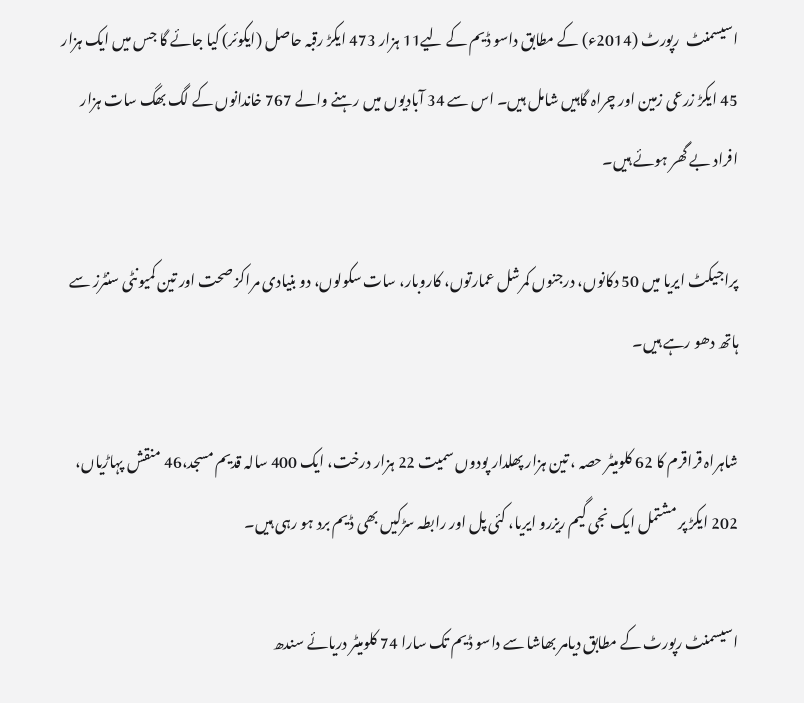اسیسمنٹ  رپورٹ (2014ء) کے مطابق داسو ڈیم کے لیے11 ہزار 473 ایکڑ رقبہ حاصل (ایکوئر) کیا جائے گا جس میں ایک ہزار 45 ایکڑ زرعی زمین اور چراہ گاہیں شامل ہیں۔ اس سے 34 آبادیوں میں رہنے والے 767 خاندانوں کے لگ بھگ سات ہزار افراد بے گھر ہوئے ہیں۔

پراجیکٹ ایریا میں 50 دکانوں، درجنوں کمرشل عمارتوں، کاروبار، سات سکولوں، دو بنیادی مراکز صحت اور تین کمیونٹی سنٹرز سے ہاتھ دھو رہے ہیں۔

شاہراہ قراقرم کا 62 کلومیٹر حصہ ، تین ہزار پھلدار پودوں سمیت 22 ہزار درخت، ایک 400 سالہ قدیم مسجد،46 منقش پہاڑیاں، 202 ایکڑ پر مشتمل ایک نجی گیم ریزرو ایریا، کئی پل اور رابطہ سڑکیں بھی ڈیم برد ہو رہی ہیں۔

اسیسمنٹ رپورٹ کے مطابق دیامر بھاشا سے داسو ڈیم تک سارا 74 کلومیٹر دریائے سندھ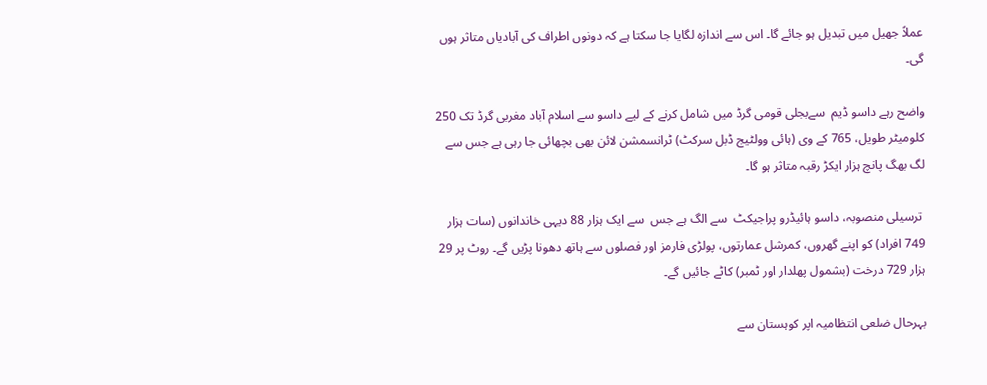عملاً جھیل میں تبدیل ہو جائے گا۔ اس سے اندازہ لگایا جا سکتا ہے کہ دونوں اطراف کی آبادیاں متاثر ہوں گی۔

واضح رہے داسو ڈیم  سےبجلی قومی گرڈ میں شامل کرنے کے لیے داسو سے اسلام آباد مغربی گرڈ تک 250 کلومیٹر طویل، 765 کے وی (ہائی وولٹیج ڈبل سرکٹ) ٹرانسمشن لائن بھی بچھائی جا رہی ہے جس سے لگ بھگ پانچ ہزار ایکڑ رقبہ متاثر ہو گا۔

 ترسیلی منصوبہ، داسو ہائیڈرو پراجیکٹ  سے الگ ہے جس  سے ایک ہزار 88 دیہی خاندانوں (سات ہزار 749 افراد) کو اپنے گھروں، کمرشل عمارتوں، پولڑی فارمز اور فصلوں سے ہاتھ دھونا پڑیں گے۔ روٹ پر 29 ہزار 729 درخت (بشمول پھلدار اور ٹمبر) کاٹے جائیں گے۔

بہرحال ضلعی انتظامیہ اپر کوہستان سے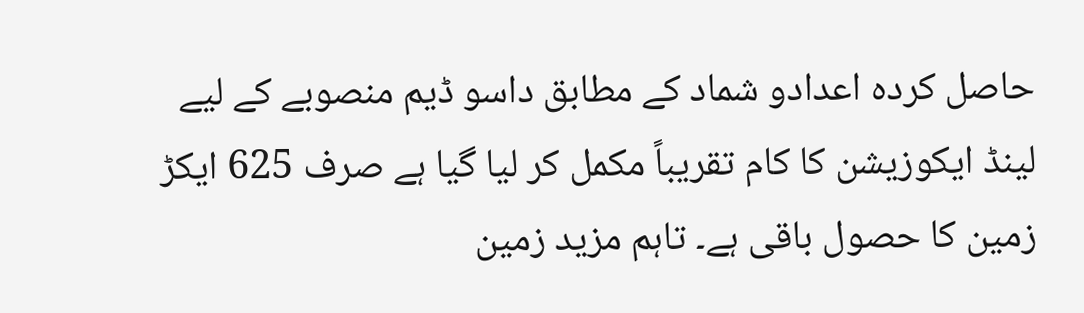حاصل کردہ اعدادو شماد کے مطابق داسو ڈیم منصوبے کے لیے لینڈ ایکوزیشن کا کام تقریباً مکمل کر لیا گیا ہے صرف 625 ایکڑ زمین کا حصول باقی ہے۔ تاہم مزید زمین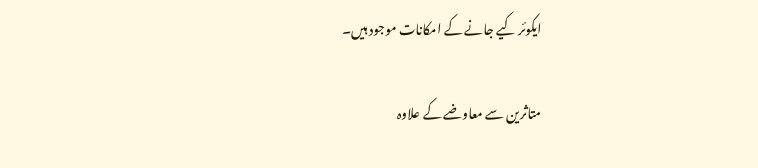ایکوئر کیے جانے کے امکانات موجود ہیں۔

متاثرین سے معاوضے کے علاوہ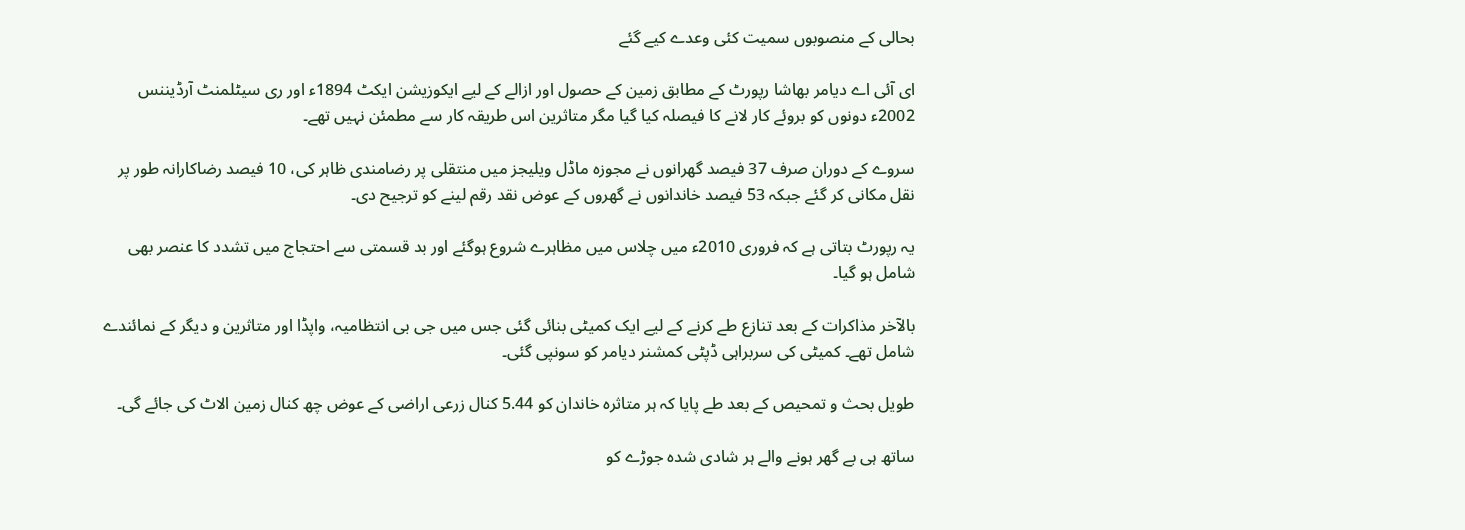بحالی کے منصوبوں سمیت کئی وعدے کیے گئے

ای آئی اے دیامر بھاشا رپورٹ کے مطابق زمین کے حصول اور ازالے کے لیے ایکوزیشن ایکٹ 1894ء اور ری سیٹلمنٹ آرڈیننس 2002ء دونوں کو بروئے کار لانے کا فیصلہ کیا گیا مگر متاثرین اس طریقہ کار سے مطمئن نہیں تھے۔

سروے کے دوران صرف 37 فیصد گھرانوں نے مجوزہ ماڈل ویلیجز میں منتقلی پر رضامندی ظاہر کی، 10 فیصد رضاکارانہ طور پر نقل مکانی کر گئے جبکہ 53 فیصد خاندانوں نے گھروں کے عوض نقد رقم لینے کو ترجیح دی۔

یہ رپورٹ بتاتی ہے کہ فروری 2010ء میں چلاس میں مظاہرے شروع ہوگئے اور بد قسمتی سے احتجاج میں تشدد کا عنصر بھی شامل ہو گیا۔

بالآخر مذاکرات کے بعد تنازع طے کرنے کے لیے ایک کمیٹی بنائی گئی جس میں جی بی انتظامیہ، واپڈا اور متاثرین و دیگر کے نمائندے شامل تھے۔ کمیٹی کی سربراہی ڈپٹی کمشنر دیامر کو سونپی گئی۔

طویل بحث و تمحیص کے بعد طے پایا کہ ہر متاثرہ خاندان کو 5.44 کنال زرعی اراضی کے عوض چھ کنال زمین الاٹ کی جائے گی۔

ساتھ ہی بے گھر ہونے والے ہر شادی شدہ جوڑے کو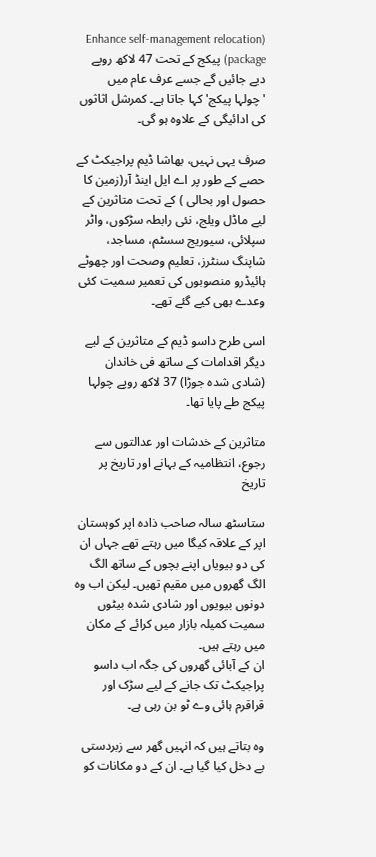(Enhance self-management relocation package) پیکج کے تحت 47 لاکھ روپے دیے جائیں گے جسے عرف عام میں 'چولہا پیکج' کہا جاتا ہے۔ کمرشل اثاثوں کی ادائیگی کے علاوہ ہو گی۔

صرف یہی نہیں، بھاشا ڈیم پراجیکٹ کے حصے کے طور پر اے ایل اینڈ آر(زمین کا حصول اور بحالی ) کے تحت متاثرین کے لیے ماڈل ویلج، نئی رابطہ سڑکوں، واٹر سپلائی، سیوریج سسٹم، مساجد، شاپنگ سنٹرز، تعلیم وصحت اور چھوٹے ہائیڈرو منصوبوں کی تعمیر سمیت کئی وعدے بھی کیے گئے تھے۔

اسی طرح داسو ڈیم کے متاثرین کے لیے دیگر اقدامات کے ساتھ فی خاندان (شادی شدہ جوڑا) 37 لاکھ روپے چولہا پیکج طے پایا تھا۔

متاثرین کے خدشات اور عدالتوں سے رجوع، انتظامیہ کے بہانے اور تاریخ پر تاریخ

ستاسٹھ سالہ صاحب ذادہ اپر کوہستان اپر کے علاقہ کیگا میں رہتے تھے جہاں ان کی دو بیویاں اپنے بچوں کے ساتھ الگ الگ گھروں میں مقیم تھیں۔ لیکن اب وہ دونوں بیویوں اور شادی شدہ بیٹوں سمیت کمیلہ بازار میں کرائے کے مکان میں رہتے ہیں۔
ان کے آبائی گھروں کی جگہ اب داسو پراجیکٹ تک جانے کے لیے سڑک اور قراقرم ہائی وے ٹو بن رہی ہے۔

وہ بتاتے ہیں کہ انہیں گھر سے زبردستی بے دخل کیا گیا ہے۔ ان کے دو مکانات کو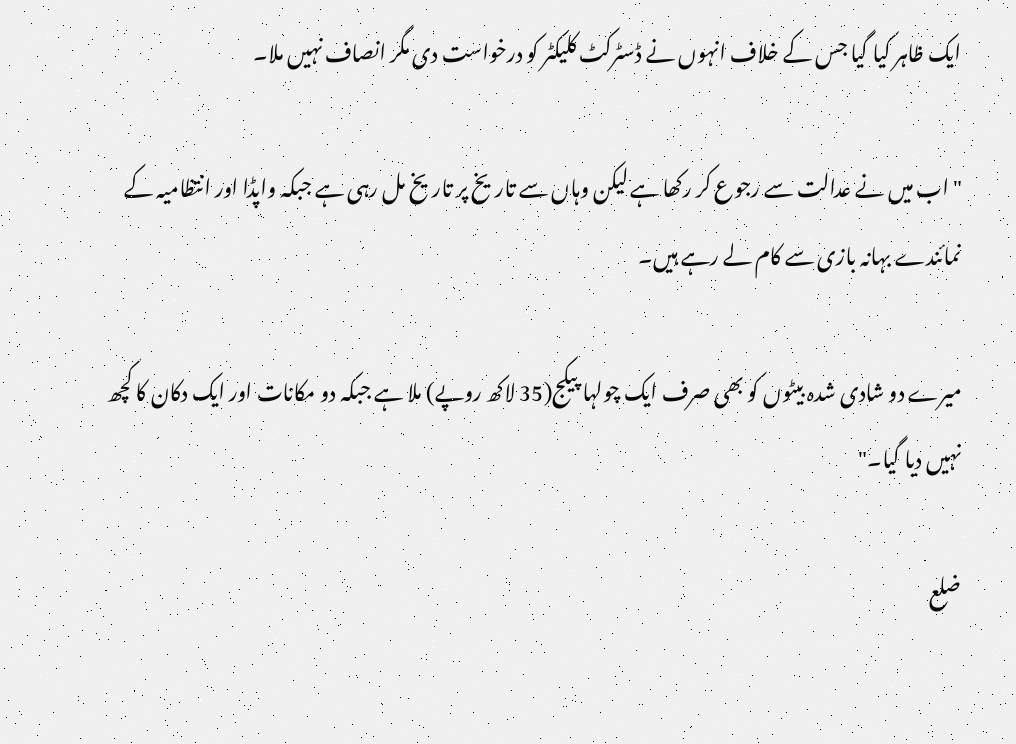ایک ظاہر کیا گیا جس کے خلاف انہوں نے ڈسٹرکٹ کلیکٹر کو درخواست دی مگر انصاف نہیں ملا۔

"اب میں نے عدالت سے رجوع کر رکھا ہے لیکن وہاں سے تاریخ پر تاریخ مل رہی ہے جبکہ واپڈا اور انتظامیہ کے نمائندے بہانہ بازی سے کام لے رہے ہیں۔

میرے دو شادی شدہ بیٹوں کو بھی صرف ایک چولہا پیکج(35 لاکھ روپے) ملا ہے جبکہ دو مکانات اور ایک دکان کا کچھ نہیں دیا گیا۔"

ضلع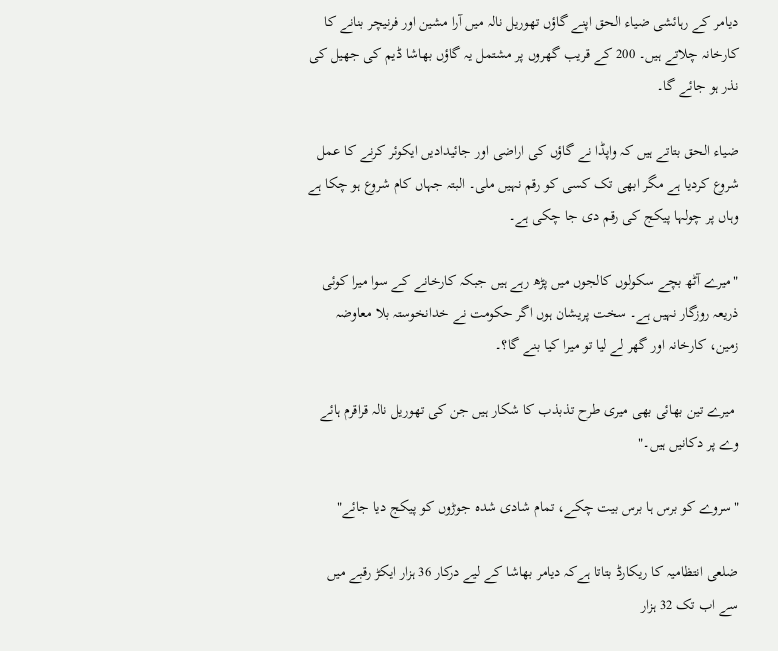دیامر کے رہائشی ضیاء الحق اپنے گاؤں تھوریل نالہ میں آرا مشین اور فرنیچر بنانے کا کارخانہ چلاتے ہیں۔ 200 کے قریب گھروں پر مشتمل یہ گاؤں بھاشا ڈیم کی جھیل کی نذر ہو جائے گا۔

ضیاء الحق بتاتے ہیں کہ واپڈا نے گاؤں کی اراضی اور جائیدادیں ایکوئر کرنے کا عمل شروع کردیا ہے مگر ابھی تک کسی کو رقم نہیں ملی۔ البتہ جہاں کام شروع ہو چکا ہے وہاں پر چولہا پیکج کی رقم دی جا چکی ہے۔

"میرے آٹھ بچے سکولوں کالجوں میں پڑھ رہے ہیں جبکہ کارخانے کے سوا میرا کوئی ذریعہ روزگار نہیں ہے۔ سخت پریشان ہوں اگر حکومت نے خدانخوستہ بلا معاوضہ زمین، کارخانہ اور گھر لے لیا تو میرا کیا بنے گا؟۔

 میرے تین بھائی بھی میری طرح تذبذب کا شکار ہیں جن کی تھوریل نالہ قراقرم ہائے وے پر دکانیں ہیں۔"

"سروے کو برس ہا برس بیت چکے، تمام شادی شدہ جوڑوں کو پیکج دیا جائے"

ضلعی انتظامیہ کا ریکارڈ بتاتا ہےکہ دیامر بھاشا کے لیے درکار 36 ہزار ایکڑ رقبے میں سے اب تک 32 ہزار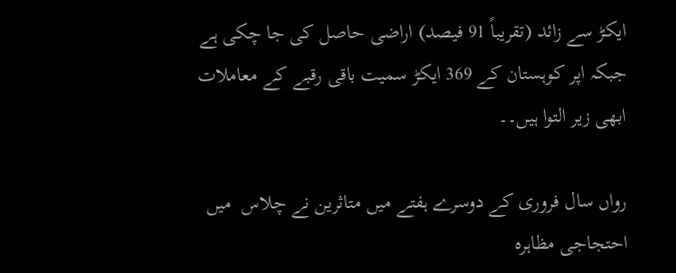ایکڑ سے زائد (تقریباً 91 فیصد) اراضی حاصل کی جا چکی ہے جبکہ اپر کوہستان کے 369 ایکڑ سمیت باقی رقبے کے معاملات ابھی زیر التوا ہیں۔۔

رواں سال فروری کے دوسرے ہفتے میں متاثرین نے چلاس  میں احتجاجی مظاہرہ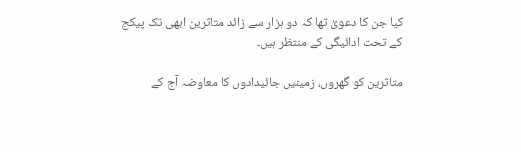کیا جن کا دعویٰ تھا کہ دو ہزار سے زائد متاثرین ابھی تک پیکج کے تحت ادائیگی کے منتظر ہیں۔

متاثرین کو گھروں، زمینیں جائیدادوں کا معاوضہ آج کے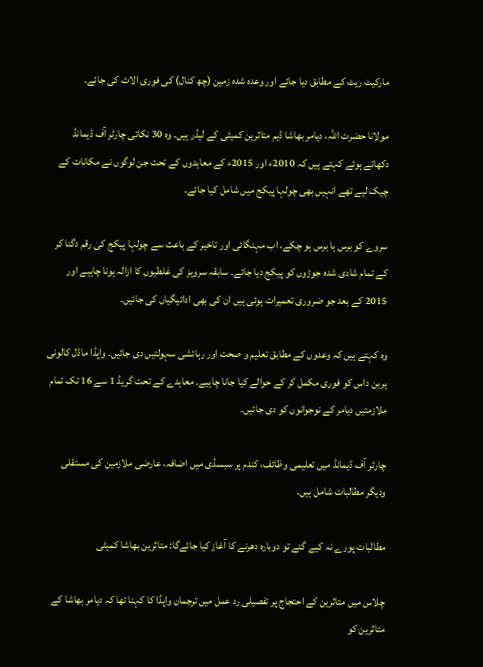مارکیٹ ریٹ کے مطابق دیا جائے اور وعدہ شدہ زمین (چھ کنال) کی فوری الاٹ کی جائے۔

مولانا حضرت اللہ، دیامر بھاشا ڈیم متاثرین کمیٹی کے لیڈر ہیں۔ وہ 30 نکاتی چارٹر آف ڈیمانڈ دکھاتے ہوئے کہتے ہیں کہ 2010ء اور 2015ء کے معاہدوں کے تحت جن لوگوں نے مکانات کے چیک لیے تھے انہیں بھی چولہا پیکج میں شامل کیا جائے۔

سروے کو برس ہا برس ہو چکے، اب مہنگائی اور تاخیر کے باعث سے چولہا پیکج کی رقم دگنا کر کے تمام شادی شدہ جوڑوں کو پیکج دیا جائے۔ سابقہ سرویز کی غلطیوں کا ازالہ ہونا چاہیے اور 2015 کے بعد جو ضروری تعمیرات ہوئی ہیں ان کی بھی ادائیگیاں کی جائیں۔

وہ کہتے ہیں کہ وعدوں کے مطابق تعلیم و صحت اور رہائشی سہولتیں دی جائیں۔ واپڈا ماڈل کالونی ہربن داس کو فوری مکمل کر کے حوالے کیا جانا چاہیے۔ معاہدے کے تحت گریڈ 1 سے 16 تک تمام ملازمتیں دیامر کے نوجوانوں کو دی جائیں۔

چارٹر آف ڈیمانڈ میں تعلیمی وظائف، کندم پر سبسڈی میں اضافہ، عارضی ملازمین کی مستقلی ودیگر مطالبات شامل ہیں۔

مطالبات پورے نہ کیے گئے تو دوبارہ دھرنے کا آغاز کیا جائےگا: متاثرین بھاشا کمیٹی

چلاس میں متاثرین کے احتجاج پر تفصیلی رد عمل میں ترجمان واپڈا کا کہنا تھا کہ دیامر بھاشا کے متاثرین کو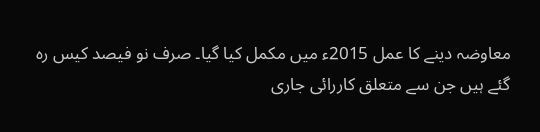معاوضہ دینے کا عمل 2015ء میں مکمل کیا گیا۔ صرف نو فیصد کیس رہ گئے ہیں جن سے متعلق کاررائی جاری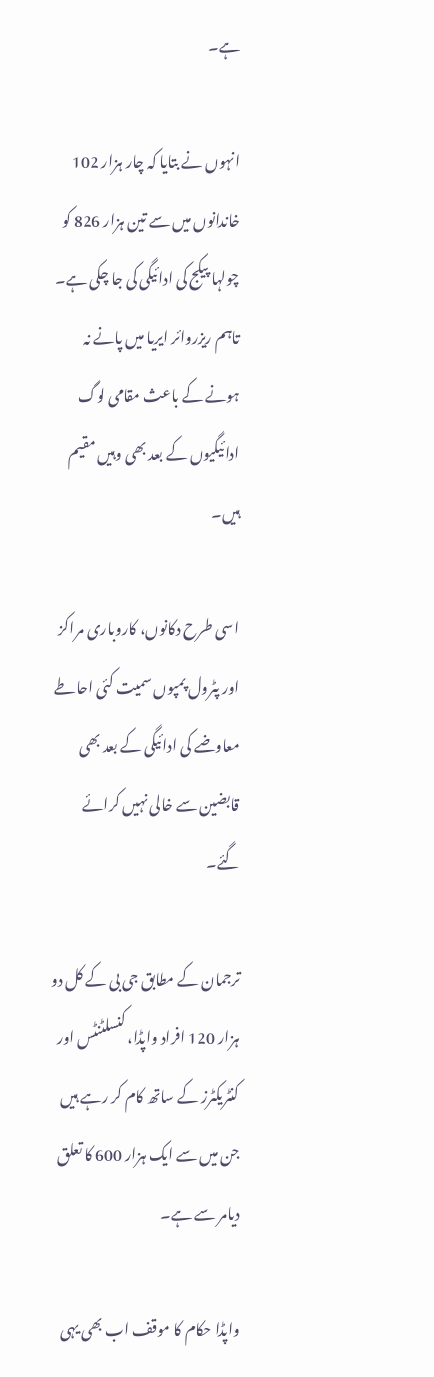ہے۔

انہوں نے بتایا کہ چار ہزار 102 خاندانوں میں سے تین ہزار 826 کو چولہا پیکج کی ادائیگی کی جا چکی ہے۔ تاہم ریزروائر ایریا میں پانے نہ ہونے کے باعث مقامی لوگ ادائیگیوں کے بعد بھی وہیں مقیم ہیں۔

اسی طرح دکانوں، کاروباری مراکز اور پٹرول پمپوں سمیت کئی احاطے معاوضے کی ادائیگی کے بعد بھی قابضین سے خالی نہیں کرائے گئے۔

ترجمان کے مطابق جی بی کے کل دو ہزار 120 افراد واپڈا، کنسلٹنٹس اور کنٹریکٹرز کے ساتھ کام کر رہے ہیں جن میں سے ایک ہزار 600 کا تعلق دیامر سے ہے۔

واپڈا حکام کا موقف اب بھی یہی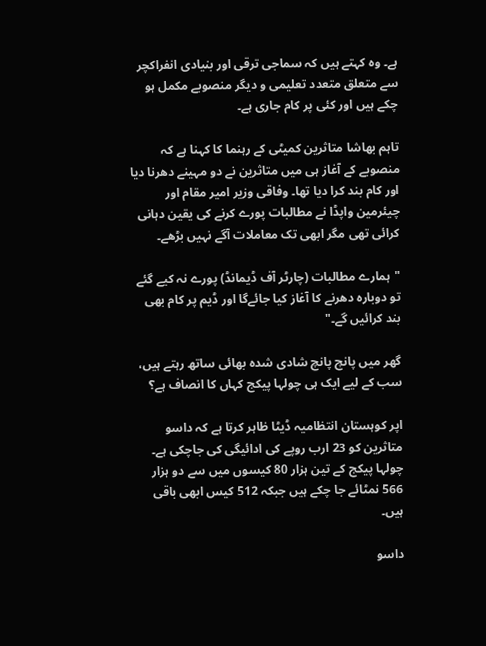ہے۔ وہ کہتے ہیں کہ سماجی ترقی اور بنیادی انفراکچر سے متعلق متعدد تعلیمی و دیگر منصوبے مکمل ہو چکے ہیں اور کئی پر کام جاری ہے۔

تاہم بھاشا متاثرین کمیٹی کے رہنما کا کہنا ہے کہ منصوبے کے آغاز ہی میں متاثرین نے دو مہینے دھرنا دیا اور کام بند کرا دیا تھا۔ وفاقی وزیر امیر مقام اور چیئرمین واپڈا نے مطالبات پورے کرنے کی یقین دہانی کرائی تھی مگر ابھی تک معاملات آگے نہیں بڑھے۔

"ہمارے مطالبات (چارٹر آف ڈیمانڈ) پورے نہ کیے گئے تو دوبارہ دھرنے کا آغاز کیا جائےگا اور ڈیم پر کام بھی بند کرائیں گے۔"

گھر میں پانچ پانچ شادی شدہ بھائی ساتھ رہتے ہیں، سب کے لیے ایک ہی چولہا پیکج کہاں کا انصاف ہے؟

اپر کوہستان انتظامیہ ڈیٹا ظاہر کرتا ہے کہ داسو متاثرین کو 23 ارب روپے کی ادائیگی کی جاچکی ہے۔ چولہا پیکج کے تین ہزار 80 کیسوں میں سے دو ہزار 566 نمٹائے جا چکے ہیں جبکہ 512 کیس ابھی باقی ہیں۔

داسو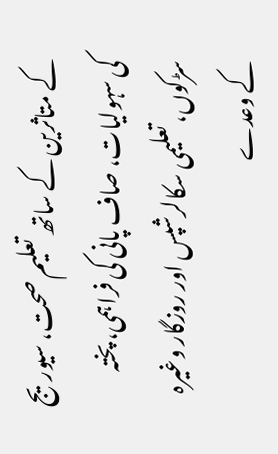کے متاثرین کے ساتھ تعلیم صحت، سیوریج کی سہولیات، صاف پانی کی فراہمی، پختہ سڑکوں، تعلیمی سکالرشپس اور روزگار وغیرہ کے وعدے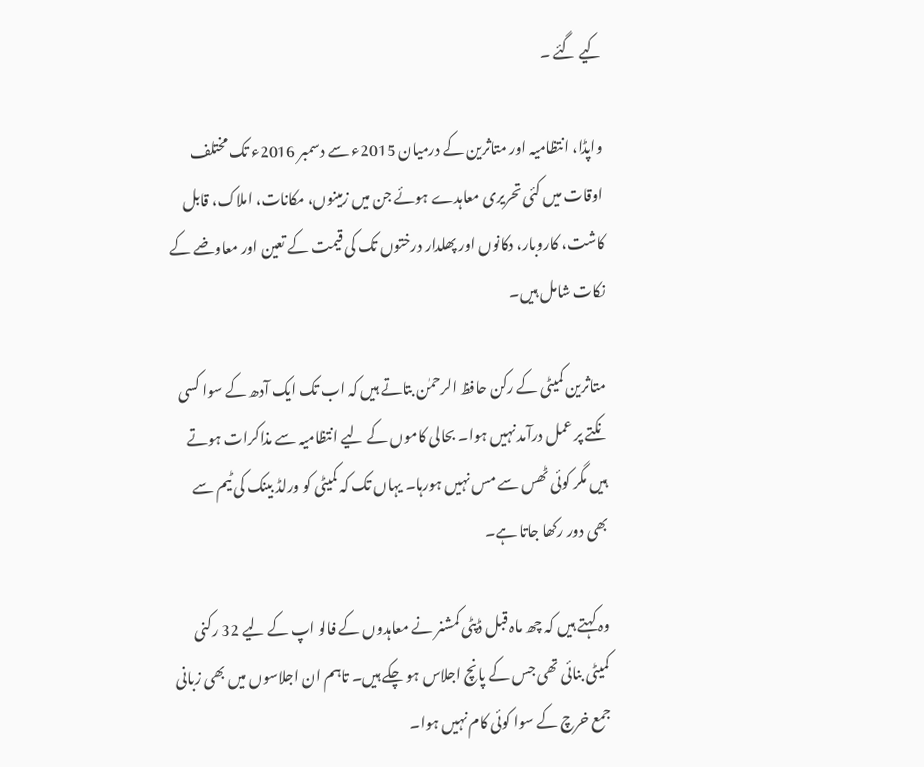کیے گئے ۔

واپڈا، انتظامیہ اور متاثرین کے درمیان 2015ء سے دسمبر 2016ء تک مختلف اوقات میں کئی تحریری معاہدے ہوئے جن میں زمینوں، مکانات، املاک، قابل کاشت، کاروبار، دکانوں اور پھلدار درختوں تک کی قیمت کے تعین اور معاوضے کے نکات شامل ہیں۔

متاثرین کمیٹی کے رکن حافظ الرحمٰن بتاتے ہیں کہ اب تک ایک آدھ کے سوا کسی نکتے پر عمل درآمد نہیں ہوا۔ بحالی کاموں کے لیے انتظامیہ سے مذاکرات ہوتے ہیں مگر کوئی ٹھس سے مس نہیں ہورہا۔ یہاں تک کہ کمیٹی کو ورلڈ بینک کی ٹیم سے بھی دور رکھا جاتا ہے۔

وہ کہتے ہیں کہ چھ ماہ قبل ڈپٹی کمشنر نے معاہدوں کے فالو اپ کے لیے 32 رکنی کمیٹی بنائی تھی جس کے پانچ اجلاس ہو چکے ہیں۔ تاہم ان اجلاسوں میں بھی زبانی جمع خرچ کے سوا کوئی کام نہیں ہوا۔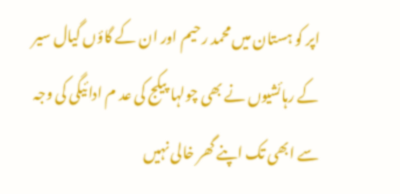اپر کو ہستان میں محمد رحیم اور ان کے گاؤں گیال سیر کے رہائشیوں نے بھی چولہا پیکج کی عد م ادائیگی کی وجہ سے ابھی تک اپنے گھر خالی نہیں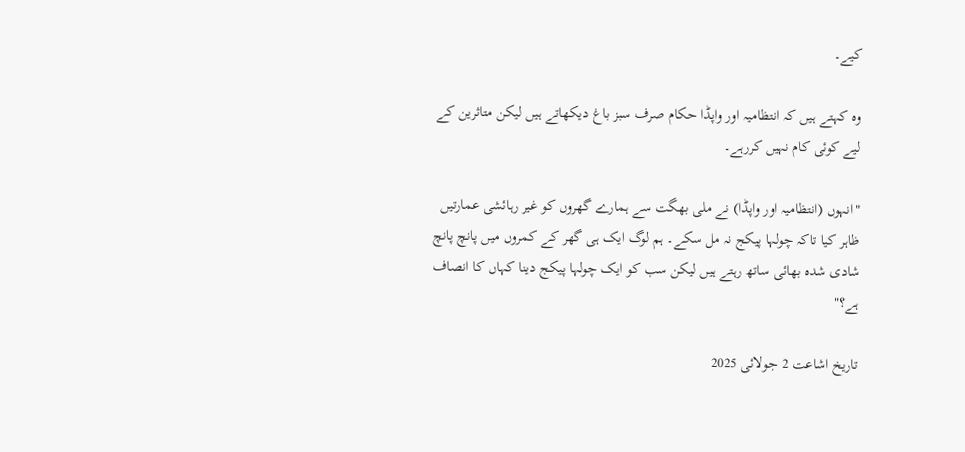کیے۔

وہ کہتے ہیں کہ انتظامیہ اور واپڈا حکام صرف سبز باغ دیکھاتے ہیں لیکن متاثرین کے لیے کوئی کام نہیں کررہے۔

"انہوں (انتظامیہ اور واپڈا) نے ملی بھگت سے ہمارے گھروں کو غیر رہائشی عمارتیں ظاہر کیا تاکہ چولہا پیکج نہ مل سکے۔ ہم لوگ ایک ہی گھر کے کمروں میں پانچ پانچ شادی شدہ بھائی ساتھ رہتے ہیں لیکن سب کو ایک چولہا پیکج دینا کہاں کا انصاف ہے؟"

تاریخ اشاعت 2 جولائی 2025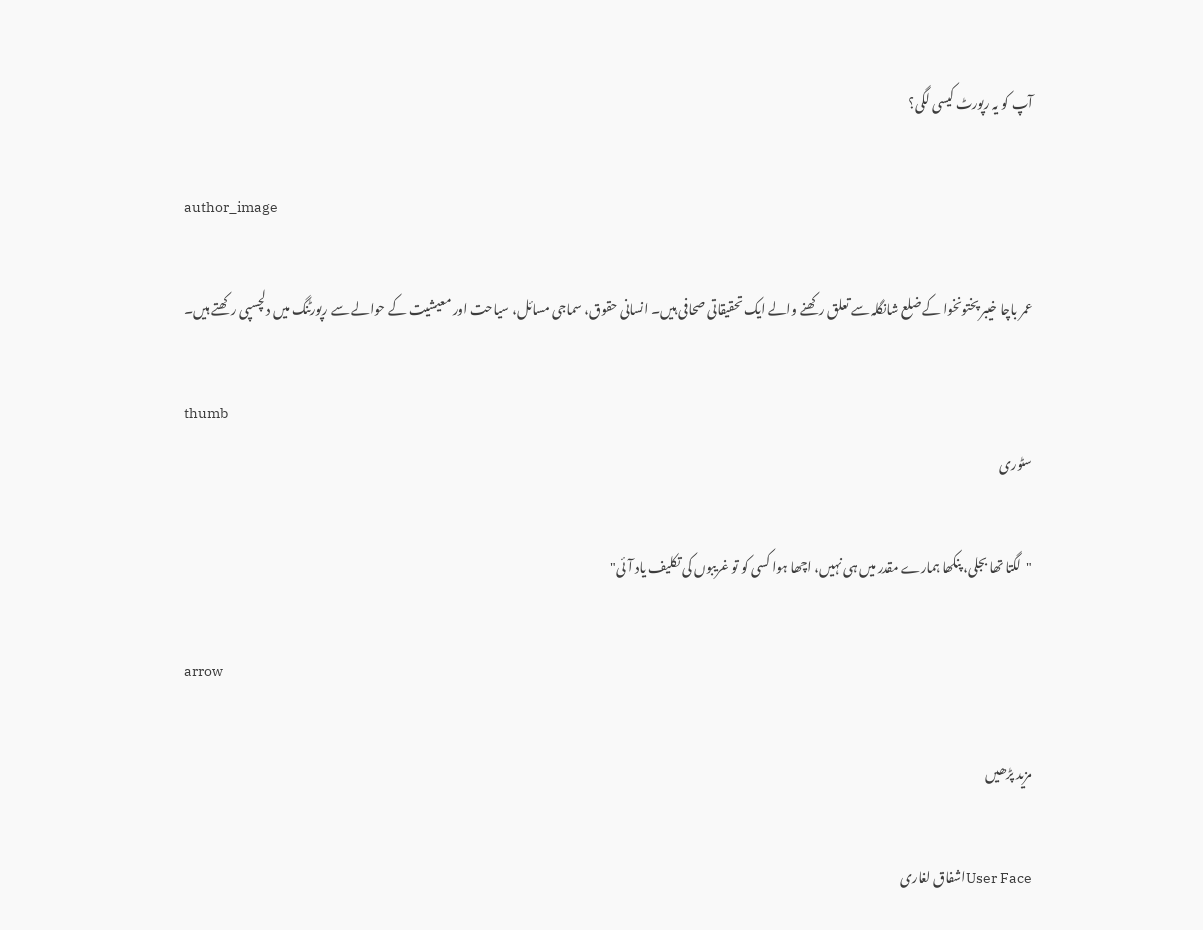آپ کو یہ رپورٹ کیسی لگی؟

author_image

عمر باچا خیبر پختونخوا کے ضلع شانگلہ سے تعلق رکھنے والے ایک تحقیقاتی صحافی ہیں۔ انسانی حقوق، سماجی مسائل، سیاحت اور معیشیت کے حوالے سے رپورٹنگ میں دلچسپی رکھتے ہیں۔

thumb
سٹوری

"لگتا تھا بجلی، پنکھا ہمارے مقدر میں ہی نہیں، اچھا ہوا کسی کو تو غریبوں کی تکلیف یاد آئی"

arrow

مزید پڑھیں

User Faceاشفاق لغاری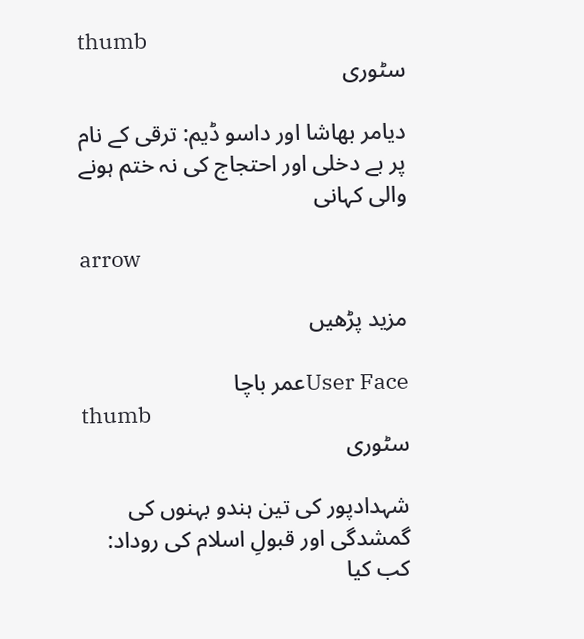thumb
سٹوری

دیامر بھاشا اور داسو ڈیم: ترقی کے نام پر بے دخلی اور احتجاج کی نہ ختم ہونے والی کہانی

arrow

مزید پڑھیں

User Faceعمر باچا
thumb
سٹوری

شہدادپور کی تین ہندو بہنوں کی گمشدگی اور قبولِ اسلام کی روداد: کب کیا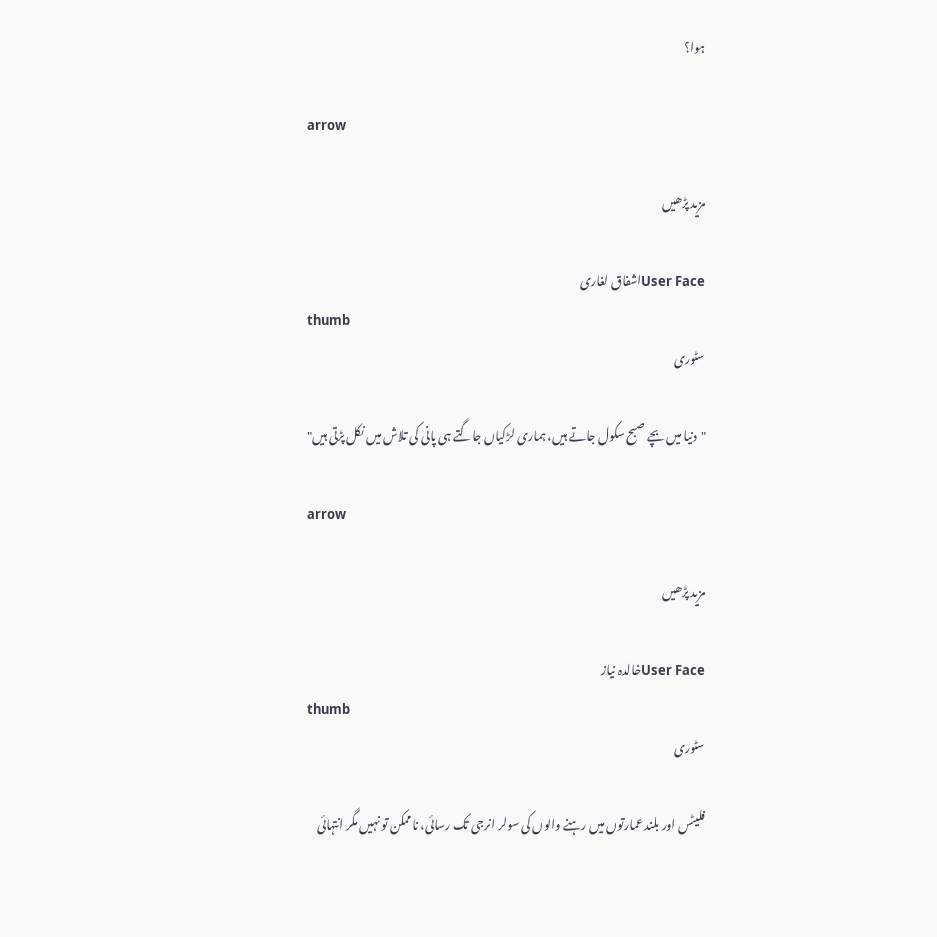ہوا؟

arrow

مزید پڑھیں

User Faceاشفاق لغاری
thumb
سٹوری

"دنیا میں بچے صبح سکول جاتے ہیں، ہماری لڑکیاں جاگتے ہی پانی کی تلاش میں نکل پڑتی ہیں"

arrow

مزید پڑھیں

User Faceخالدہ نیاز
thumb
سٹوری

فلیٹس اور بلند عمارتوں میں رہنے والوں کی سولر انرجی تک رسائی، ناممکن تو نہیں مگر انتہائی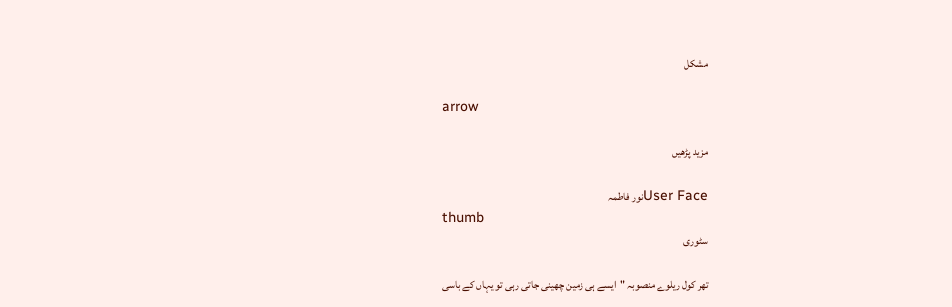مشکل

arrow

مزید پڑھیں

User Faceنور فاطمہ
thumb
سٹوری

تھر کول ریلوے منصوبہ "ایسے ہی زمین چھینی جاتی رہی تو یہاں کے باسی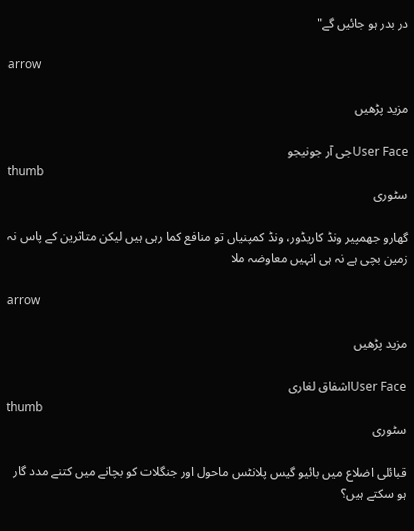در بدر ہو جائیں گے"

arrow

مزید پڑھیں

User Faceجی آر جونیجو
thumb
سٹوری

گھارو جھمپیر ونڈ کاریڈور، ونڈ کمپنیاں تو منافع کما رہی ہیں لیکن متاثرین کے پاس نہ زمین بچی ہے نہ ہی انہیں معاوضہ ملا

arrow

مزید پڑھیں

User Faceاشفاق لغاری
thumb
سٹوری

قبائلی اضلاع میں بائیو گیس پلانٹس ماحول اور جنگلات کو بچانے میں کتنے مدد گار ہو سکتے ہیں؟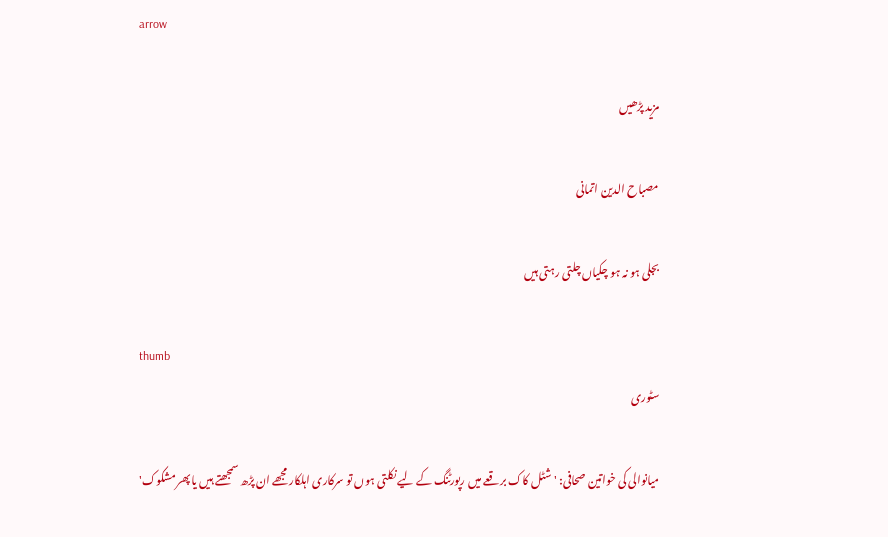arrow

مزید پڑھیں

مصباح الدین اتمانی

بجلی ہو نہ ہو چکیاں چلتی رہتی ہیں

thumb
سٹوری

میانوالی کی خواتین صحافی: 'شٹل کاک برقعے میں رپورٹنگ کے لیے نکلتی ہوں تو سرکاری اہلکار مجھے ان پڑھ سمجھتے ہیں یا پھر مشکوک'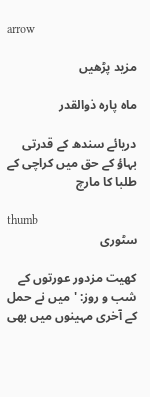arrow

مزید پڑھیں

ماہ پارہ ذوالقدر

دریائے سندھ کے قدرتی بہاؤ کے حق میں کراچی کے طلبا کا مارچ

thumb
سٹوری

کھیت مزدور عورتوں کے شب و روز: 'میں نے حمل کے آخری مہینوں میں بھی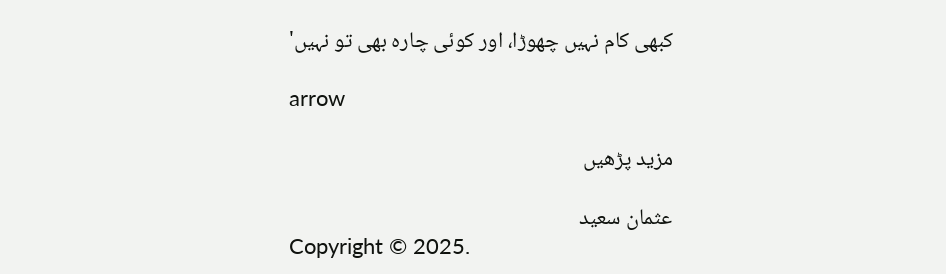کبھی کام نہیں چھوڑا، اور کوئی چارہ بھی تو نہیں'

arrow

مزید پڑھیں

عثمان سعید
Copyright © 2025.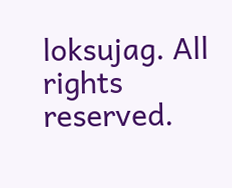loksujag. All rights reserved.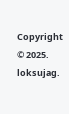Copyright © 2025. loksujag.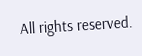All rights reserved.